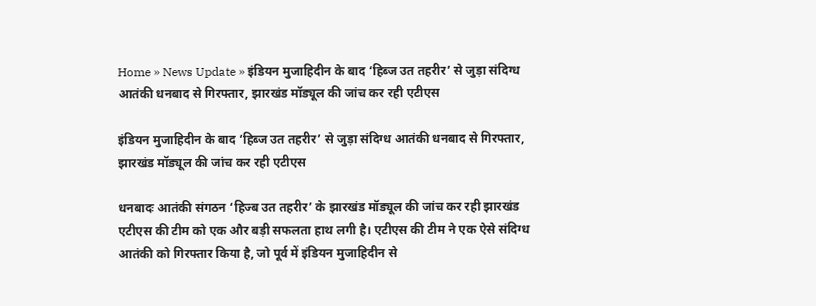Home » News Update » इंडियन मुजाहिदीन के बाद ‘हिब्ज उत तहरीर’ से जुड़ा संदिग्ध आतंकी धनबाद से गिरफ्तार, झारखंड मॉड्यूल की जांच कर रही एटीएस

इंडियन मुजाहिदीन के बाद ‘हिब्ज उत तहरीर’ से जुड़ा संदिग्ध आतंकी धनबाद से गिरफ्तार, झारखंड मॉड्यूल की जांच कर रही एटीएस

धनबादः आतंकी संगठन ‘हिज्ब उत तहरीर’ के झारखंड मॉड्यूल की जांच कर रही झारखंड एटीएस की टीम को एक और बड़ी सफलता हाथ लगी है। एटीएस की टीम ने एक ऐसे संदिग्ध आतंकी को गिरफ्तार किया है, जो पूर्व में इंडियन मुजाहिदीन से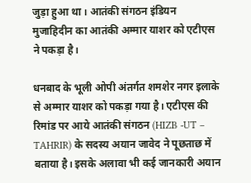जुड़ा हुआ था। आतंकी संगठन इंडियन मुजाहिदीन का आतंकी अम्मार याशर को एटीएस ने पकड़ा है।

धनबाद के भूली ओपी अंतर्गत शमशेर नगर इलाके से अम्मार याशर को पकड़ा गया है। एटीएस की रिमांड पर आये आतंकी संगठन (HIZB -UT – TAHRIR) के सदस्य अयान जावेद ने पूछताछ में बताया है। इसके अलावा भी कई जानकारी अयान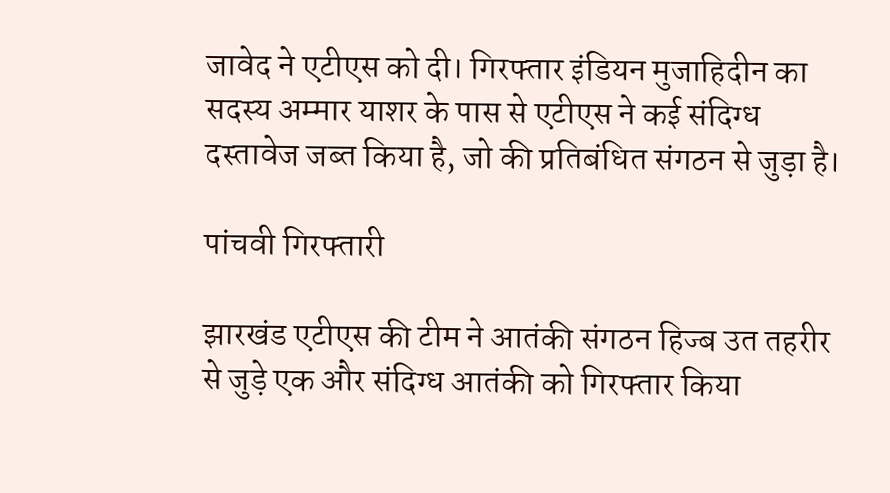जावेद ने एटीएस को दी। गिरफ्तार इंडियन मुजाहिदीन का सदस्य अम्मार याशर के पास से एटीएस ने कई संदिग्ध दस्तावेज जब्त किया है, जो की प्रतिबंधित संगठन से जुड़ा है।

पांचवी गिरफ्तारी

झारखंड एटीएस की टीम ने आतंकी संगठन हिज्ब उत तहरीर से जुड़े एक और संदिग्ध आतंकी को गिरफ्तार किया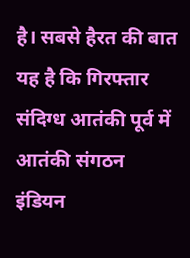है। सबसे हैरत की बात यह है कि गिरफ्तार संदिग्ध आतंकी पूर्व में आतंकी संगठन इंडियन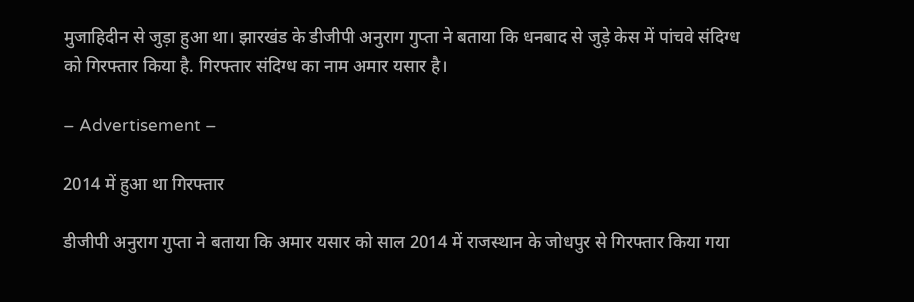मुजाहिदीन से जुड़ा हुआ था। झारखंड के डीजीपी अनुराग गुप्ता ने बताया कि धनबाद से जुड़े केस में पांचवे संदिग्ध को गिरफ्तार किया है. गिरफ्तार संदिग्ध का नाम अमार यसार है।

– Advertisement –

2014 में हुआ था गिरफ्तार

डीजीपी अनुराग गुप्ता ने बताया कि अमार यसार को साल 2014 में राजस्थान के जोधपुर से गिरफ्तार किया गया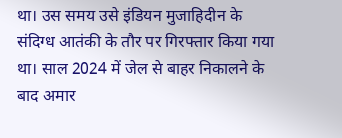था। उस समय उसे इंडियन मुजाहिदीन के संदिग्ध आतंकी के तौर पर गिरफ्तार किया गया था। साल 2024 में जेल से बाहर निकालने के बाद अमार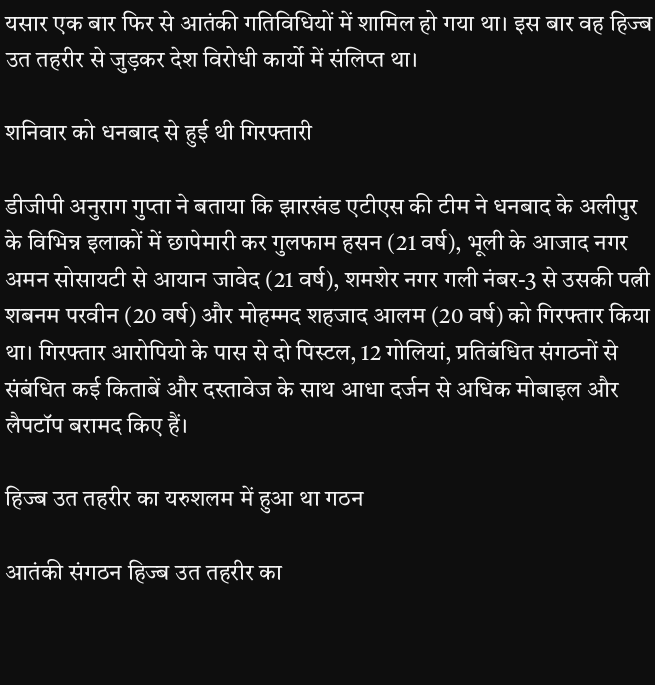यसार एक बार फिर से आतंकी गतिविधियों में शामिल हो गया था। इस बार वह हिज्ब उत तहरीर से जुड़कर देश विरोधी कार्यो में संलिप्त था।

शनिवार को धनबाद से हुई थी गिरफ्तारी

डीजीपी अनुराग गुप्ता ने बताया कि झारखंड एटीएस की टीम ने धनबाद के अलीपुर के विभिन्न इलाकों में छापेमारी कर गुलफाम हसन (21 वर्ष), भूली के आजाद नगर अमन सोसायटी से आयान जावेद (21 वर्ष), शमशेर नगर गली नंबर-3 से उसकी पत्नी शबनम परवीन (20 वर्ष) और मोहम्मद शहजाद आलम (20 वर्ष) को गिरफ्तार किया था। गिरफ्तार आरोपियो के पास से दो पिस्टल, 12 गोलियां, प्रतिबंधित संगठनों से संबंधित कई किताबें और दस्तावेज के साथ आधा दर्जन से अधिक मोबाइल और लैपटॉप बरामद किए हैं।

हिज्ब उत तहरीर का यरुशलम में हुआ था गठन

आतंकी संगठन हिज्ब उत तहरीर का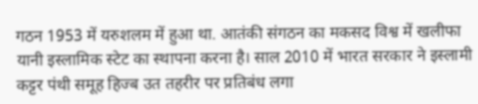गठन 1953 में यरुशलम में हुआ था. आतंकी संगठन का मकसद विश्व में खलीफा यानी इस्लामिक स्टेट का स्थापना करना है। साल 2010 में भारत सरकार ने इस्लामी कट्टर पंथी समूह हिज्ब उत तहरीर पर प्रतिबंध लगा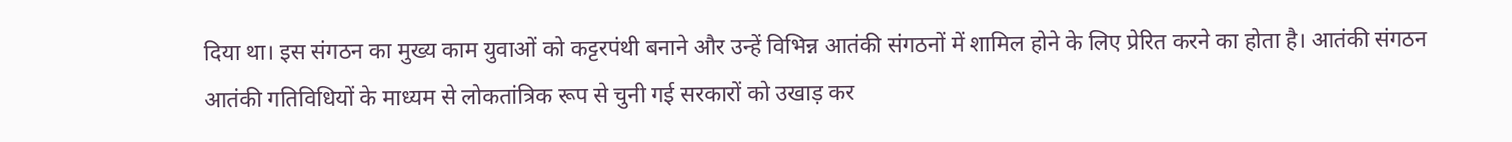दिया था। इस संगठन का मुख्य काम युवाओं को कट्टरपंथी बनाने और उन्हें विभिन्न आतंकी संगठनों में शामिल होने के लिए प्रेरित करने का होता है। आतंकी संगठन आतंकी गतिविधियों के माध्यम से लोकतांत्रिक रूप से चुनी गई सरकारों को उखाड़ कर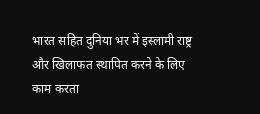भारत सहित दुनिया भर में इस्लामी राष्ट्र और खिलाफत स्थापित करने के लिए काम करता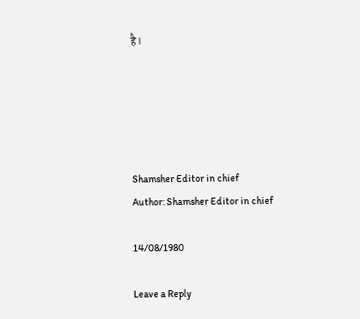है।





Shamsher Editor in chief
Author: Shamsher Editor in chief

14/08/1980

Leave a Reply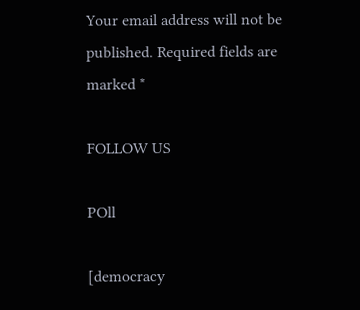Your email address will not be published. Required fields are marked *

FOLLOW US

POll

[democracy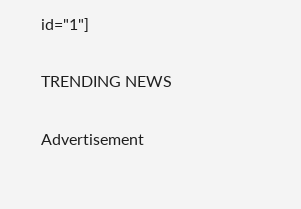id="1"]

TRENDING NEWS

Advertisement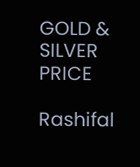GOLD & SILVER PRICE

Rashifal